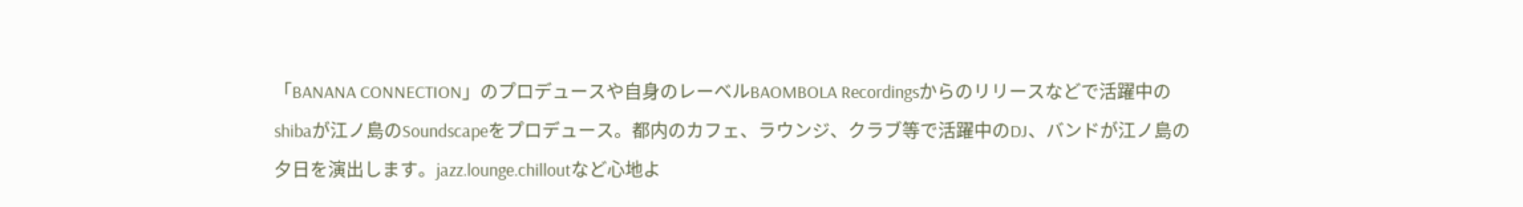「BANANA CONNECTION」のプロデュースや自身のレーベルBAOMBOLA Recordingsからのリリースなどで活躍中のshibaが江ノ島のSoundscapeをプロデュース。都内のカフェ、ラウンジ、クラブ等で活躍中のDJ、バンドが江ノ島の夕日を演出します。jazz.lounge.chilloutなど心地よ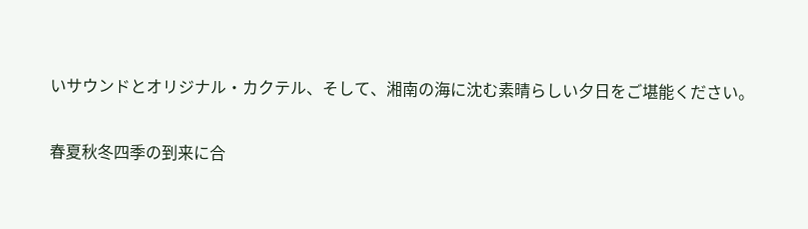いサウンドとオリジナル・カクテル、そして、湘南の海に沈む素晴らしい夕日をご堪能ください。

春夏秋冬四季の到来に合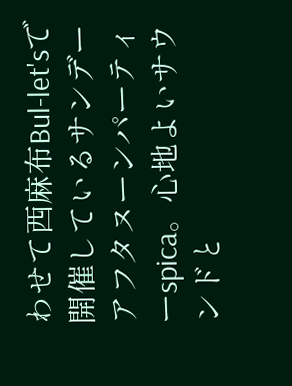わせて西麻布Bul-let'sで開催しているサンデーアフタヌーンパーティーspica。心地よいサウンドと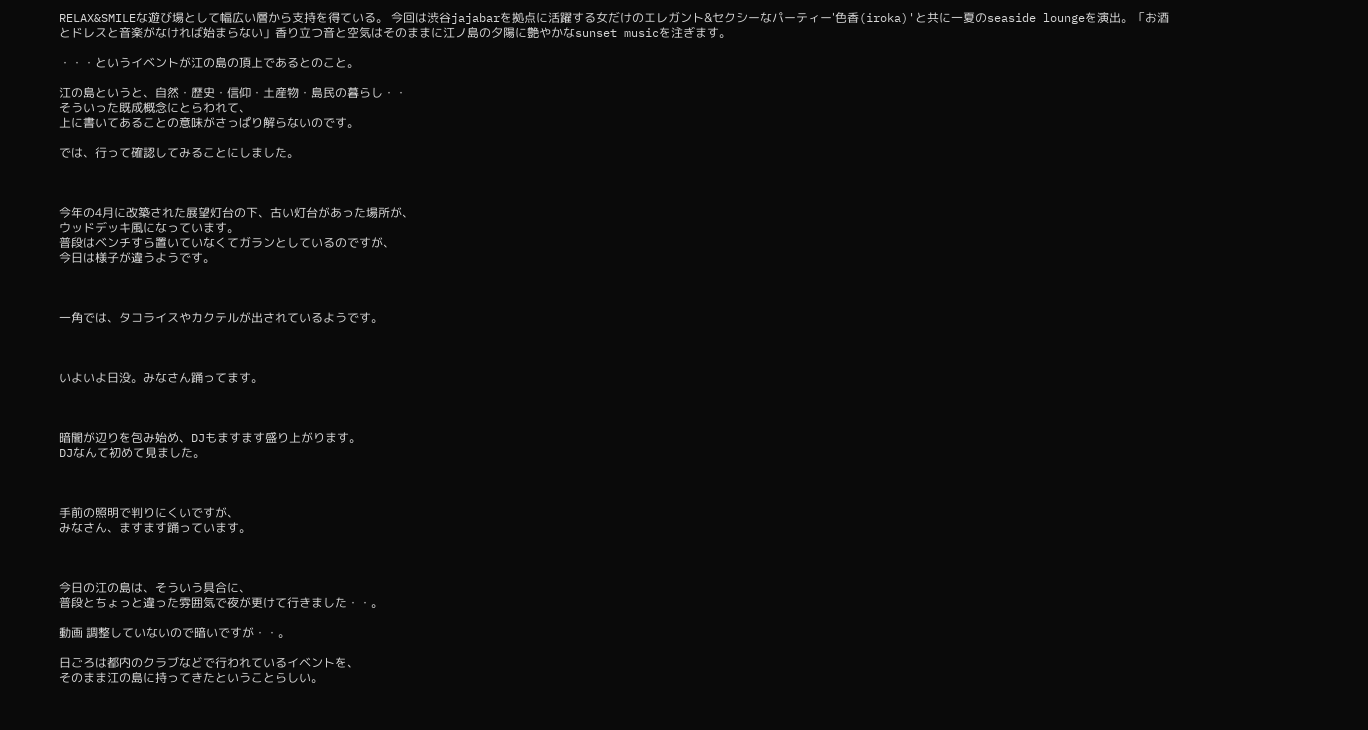RELAX&SMILEな遊び場として幅広い層から支持を得ている。 今回は渋谷jajabarを拠点に活躍する女だけのエレガント&セクシーなパーティー'色香(iroka)'と共に一夏のseaside loungeを演出。「お酒 とドレスと音楽がなければ始まらない」香り立つ音と空気はそのままに江ノ島の夕陽に艶やかなsunset musicを注ぎます。

・・・というイベントが江の島の頂上であるとのこと。

江の島というと、自然・歴史・信仰・土産物・島民の暮らし・・
そういった既成概念にとらわれて、
上に書いてあることの意味がさっぱり解らないのです。

では、行って確認してみることにしました。



今年の4月に改築された展望灯台の下、古い灯台があった場所が、
ウッドデッキ風になっています。
普段はベンチすら置いていなくてガランとしているのですが、
今日は様子が違うようです。



一角では、タコライスやカクテルが出されているようです。



いよいよ日没。みなさん踊ってます。



暗闇が辺りを包み始め、DJもますます盛り上がります。
DJなんて初めて見ました。



手前の照明で判りにくいですが、
みなさん、ますます踊っています。



今日の江の島は、そういう具合に、
普段とちょっと違った雰囲気で夜が更けて行きました・・。

動画 調整していないので暗いですが・・。

日ごろは都内のクラブなどで行われているイベントを、
そのまま江の島に持ってきたということらしい。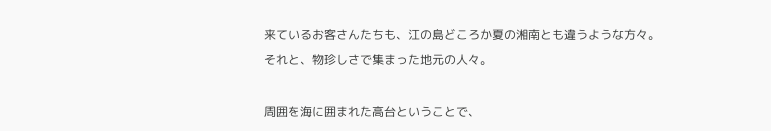来ているお客さんたちも、江の島どころか夏の湘南とも違うような方々。
それと、物珍しさで集まった地元の人々。

周囲を海に囲まれた高台ということで、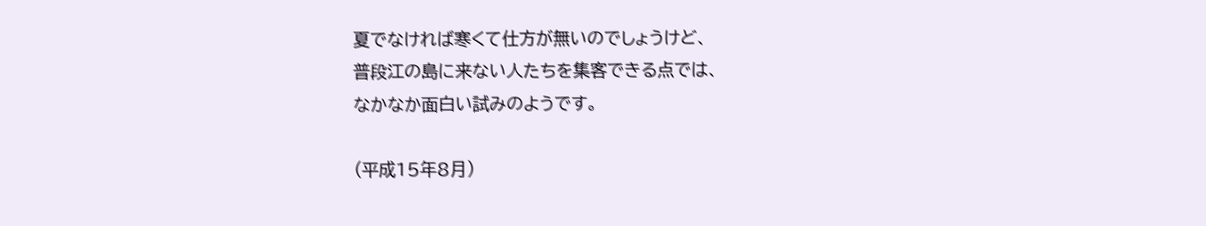夏でなければ寒くて仕方が無いのでしょうけど、
普段江の島に来ない人たちを集客できる点では、
なかなか面白い試みのようです。

(平成15年8月)